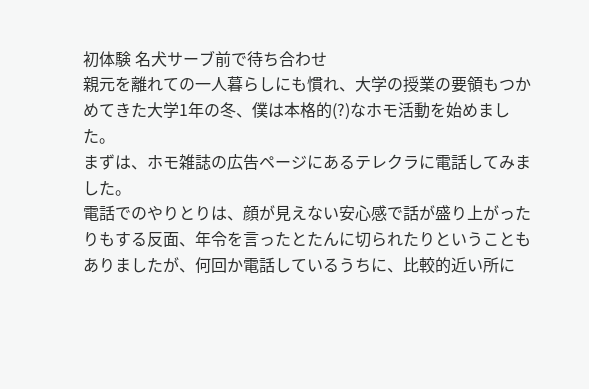初体験 名犬サーブ前で待ち合わせ
親元を離れての一人暮らしにも慣れ、大学の授業の要領もつかめてきた大学1年の冬、僕は本格的(?)なホモ活動を始めました。
まずは、ホモ雑誌の広告ページにあるテレクラに電話してみました。
電話でのやりとりは、顔が見えない安心感で話が盛り上がったりもする反面、年令を言ったとたんに切られたりということもありましたが、何回か電話しているうちに、比較的近い所に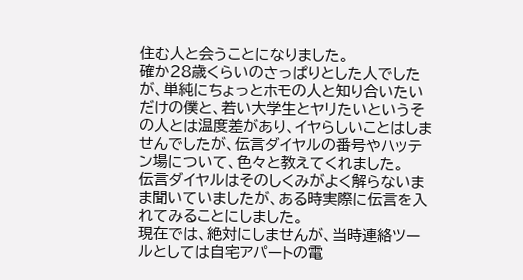住む人と会うことになりました。
確か28歳くらいのさっぱりとした人でしたが、単純にちょっとホモの人と知り合いたいだけの僕と、若い大学生とヤリたいというその人とは温度差があり、イヤらしいことはしませんでしたが、伝言ダイヤルの番号やハッテン場について、色々と教えてくれました。
伝言ダイヤルはそのしくみがよく解らないまま聞いていましたが、ある時実際に伝言を入れてみることにしました。
現在では、絶対にしませんが、当時連絡ツールとしては自宅アパートの電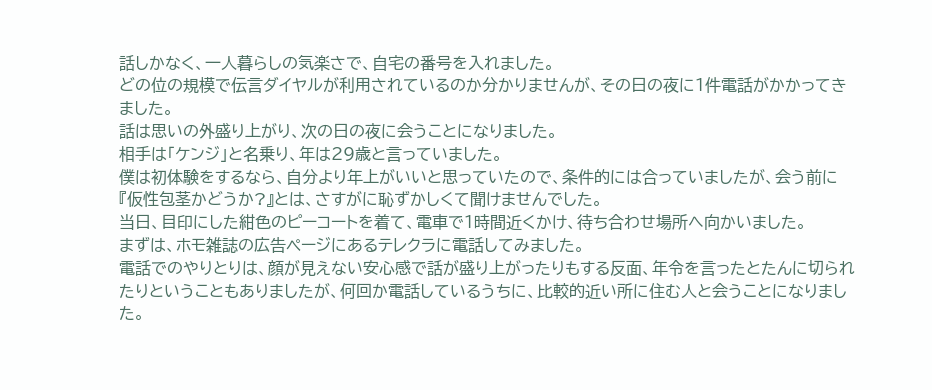話しかなく、一人暮らしの気楽さで、自宅の番号を入れました。
どの位の規模で伝言ダイヤルが利用されているのか分かりませんが、その日の夜に1件電話がかかってきました。
話は思いの外盛り上がり、次の日の夜に会うことになりました。
相手は「ケンジ」と名乗り、年は29歳と言っていました。
僕は初体験をするなら、自分より年上がいいと思っていたので、条件的には合っていましたが、会う前に『仮性包茎かどうか?』とは、さすがに恥ずかしくて聞けませんでした。
当日、目印にした紺色のピーコートを着て、電車で1時間近くかけ、待ち合わせ場所へ向かいました。
まずは、ホモ雑誌の広告ページにあるテレクラに電話してみました。
電話でのやりとりは、顔が見えない安心感で話が盛り上がったりもする反面、年令を言ったとたんに切られたりということもありましたが、何回か電話しているうちに、比較的近い所に住む人と会うことになりました。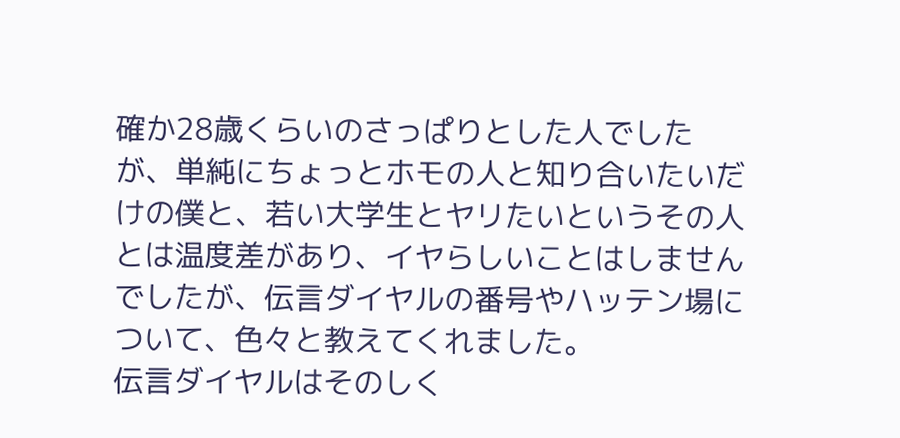確か28歳くらいのさっぱりとした人でしたが、単純にちょっとホモの人と知り合いたいだけの僕と、若い大学生とヤリたいというその人とは温度差があり、イヤらしいことはしませんでしたが、伝言ダイヤルの番号やハッテン場について、色々と教えてくれました。
伝言ダイヤルはそのしく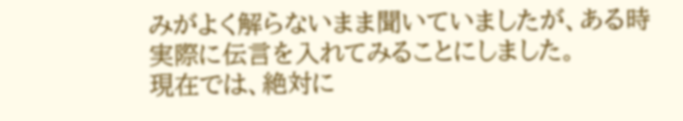みがよく解らないまま聞いていましたが、ある時実際に伝言を入れてみることにしました。
現在では、絶対に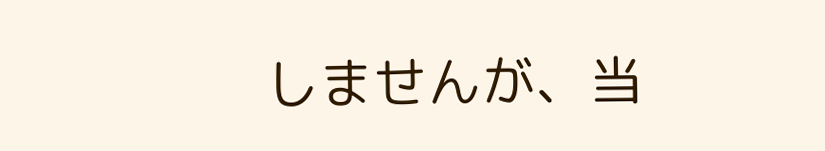しませんが、当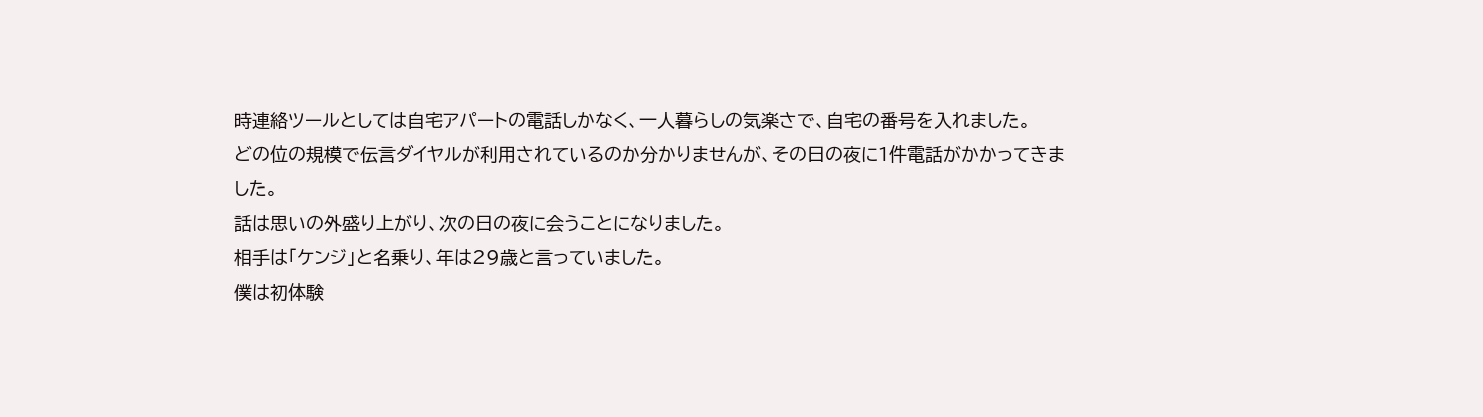時連絡ツールとしては自宅アパートの電話しかなく、一人暮らしの気楽さで、自宅の番号を入れました。
どの位の規模で伝言ダイヤルが利用されているのか分かりませんが、その日の夜に1件電話がかかってきました。
話は思いの外盛り上がり、次の日の夜に会うことになりました。
相手は「ケンジ」と名乗り、年は29歳と言っていました。
僕は初体験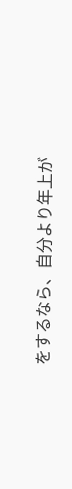をするなら、自分より年上が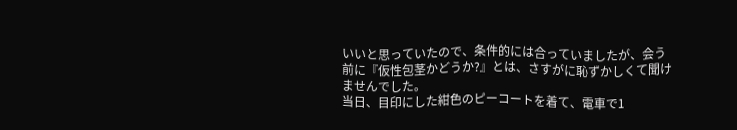いいと思っていたので、条件的には合っていましたが、会う前に『仮性包茎かどうか?』とは、さすがに恥ずかしくて聞けませんでした。
当日、目印にした紺色のピーコートを着て、電車で1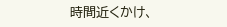時間近くかけ、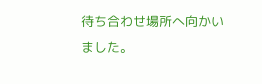待ち合わせ場所へ向かいました。